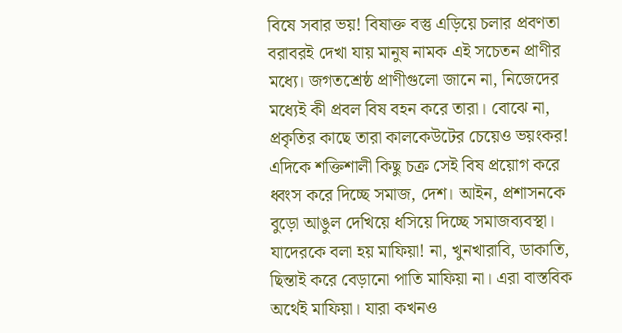বিষে সবার ভয়! বিষাক্ত বস্তু এড়িয়ে চলার প্রবণতা বরাবরই দেখা যায় মানুষ নামক এই সচেতন প্রাণীর মধ্যে। জগতশ্রেষ্ঠ প্রাণীগুলো জানে না, নিজেদের মধ্যেই কী প্রবল বিষ বহন করে তারা। বোঝে না, প্রকৃতির কাছে তারা কালকেউটের চেয়েও ভয়ংকর! এদিকে শক্তিশালী কিছু চক্র সেই বিষ প্রয়োগ করে ধ্বংস করে দিচ্ছে সমাজ, দেশ। আইন, প্রশাসনকে বুড়ো আঙুল দেখিয়ে ধসিয়ে দিচ্ছে সমাজব্যবস্থা। যাদেরকে বলা হয় মাফিয়া! না, খুনখারাবি, ডাকাতি, ছিন্তাই করে বেড়ানো পাতি মাফিয়া না। এরা বাস্তবিক অর্থেই মাফিয়া। যারা কখনও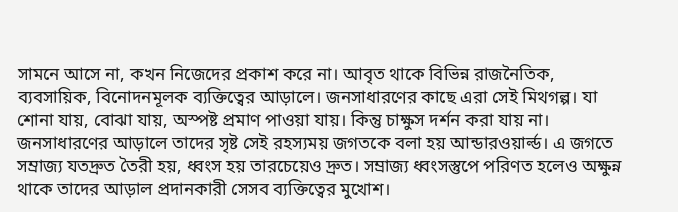সামনে আসে না, কখন নিজেদের প্রকাশ করে না। আবৃত থাকে বিভিন্ন রাজনৈতিক, ব্যবসায়িক, বিনোদনমূলক ব্যক্তিত্বের আড়ালে। জনসাধারণের কাছে এরা সেই মিথগল্প। যা শোনা যায়, বোঝা যায়, অস্পষ্ট প্রমাণ পাওয়া যায়। কিন্তু চাক্ষুস দর্শন করা যায় না। জনসাধারণের আড়ালে তাদের সৃষ্ট সেই রহস্যময় জগতকে বলা হয় আন্ডারওয়ার্ল্ড। এ জগতে সম্রাজ্য যতদ্রুত তৈরী হয়, ধ্বংস হয় তারচেয়েও দ্রুত। সম্রাজ্য ধ্বংসস্তুপে পরিণত হলেও অক্ষুন্ন থাকে তাদের আড়াল প্রদানকারী সেসব ব্যক্তিত্বের মুখোশ।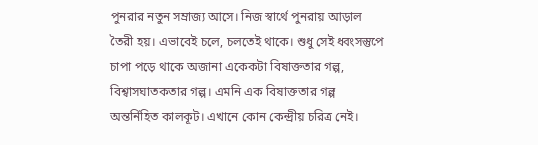পুনরার নতুন সম্রাজ্য আসে। নিজ স্বার্থে পুনরায় আড়াল তৈরী হয়। এভাবেই চলে, চলতেই থাকে। শুধু সেই ধ্বংসস্তুপে চাপা পড়ে থাকে অজানা একেকটা বিষাক্ততার গল্প, বিশ্বাসঘাতকতার গল্প। এমনি এক বিষাক্ততার গল্প অন্তর্নিহিত কালকূট। এখানে কোন কেন্দ্রীয় চরিত্র নেই।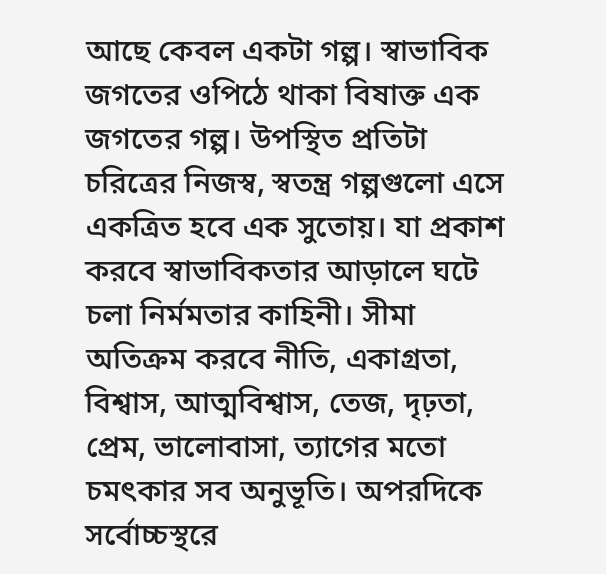আছে কেবল একটা গল্প। স্বাভাবিক জগতের ওপিঠে থাকা বিষাক্ত এক জগতের গল্প। উপস্থিত প্রতিটা চরিত্রের নিজস্ব, স্বতন্ত্র গল্পগুলো এসে একত্রিত হবে এক সুতোয়। যা প্রকাশ করবে স্বাভাবিকতার আড়ালে ঘটে চলা নির্মমতার কাহিনী। সীমা অতিক্রম করবে নীতি, একাগ্রতা, বিশ্বাস, আত্মবিশ্বাস, তেজ, দৃঢ়তা, প্রেম, ভালোবাসা, ত্যাগের মতো চমৎকার সব অনুভূতি। অপরদিকে সর্বোচ্চস্থরে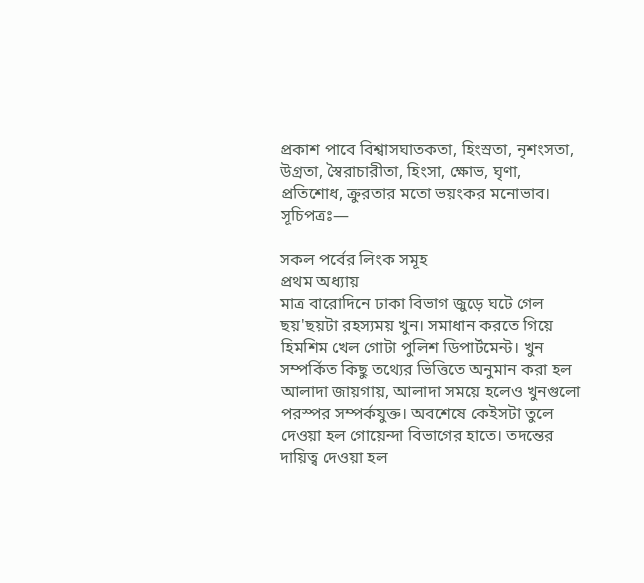প্রকাশ পাবে বিশ্বাসঘাতকতা, হিংস্রতা, নৃশংসতা, উগ্রতা, স্বৈরাচারীতা, হিংসা, ক্ষোভ, ঘৃণা, প্রতিশোধ, ক্রুরতার মতো ভয়ংকর মনোভাব।
সূচিপত্রঃ—

সকল পর্বের লিংক সমূহ
প্রথম অধ্যায়
মাত্র বারোদিনে ঢাকা বিভাগ জুড়ে ঘটে গেল ছয়'ছয়টা রহস্যময় খুন। সমাধান করতে গিয়ে হিমশিম খেল গোটা পুলিশ ডিপার্টমেন্ট। খুন সম্পর্কিত কিছু তথ্যের ভিত্তিতে অনুমান করা হল আলাদা জায়গায়, আলাদা সময়ে হলেও খুনগুলো পরস্পর সম্পর্কযুক্ত। অবশেষে কেইসটা তুলে দেওয়া হল গোয়েন্দা বিভাগের হাতে। তদন্তের দায়িত্ব দেওয়া হল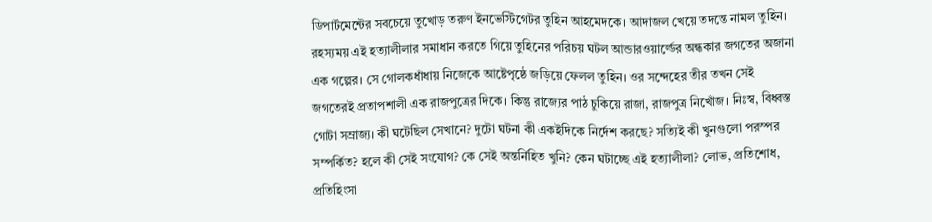ডিপার্টমেন্টের সবচেয়ে তুখোড় তরুণ ইনভেস্টিগেটর তুহিন আহমেদকে। আদাজল খেয়ে তদন্তে নামল তুহিন। রহস্যময় এই হত্যালীলার সমাধান করতে গিয়ে তুহিনের পরিচয় ঘটল আন্ডারওয়ার্ল্ডের অন্ধকার জগতের অজানা এক গল্পের। সে গোলকধাঁধায় নিজেকে আষ্টেপৃষ্ঠে জড়িয়ে ফেলল তুহিন। ওর সন্দেহের তীর তখন সেই জগতেরই প্রতাপশালী এক রাজপুত্রের দিকে। কিন্তু রাজ্যের পাঠ চুকিয়ে রাজা, রাজপুত্র নিখোঁজ। নিঃস্ব, বিধ্বস্ত গোটা সম্রাজ্য। কী ঘটেছিল সেখানে? দুটো ঘটনা কী একইদিকে নির্দেশ করছে? সত্যিই কী খুনগুলো পরস্পর সম্পর্কিত? হলে কী সেই সংযোগ? কে সেই অন্তর্নিহিত খুনি? কেন ঘটাচ্ছে এই হত্যালীলা? লোভ, প্রতিশোধ, প্রতিহিংসা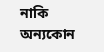নাকি অন্যকোন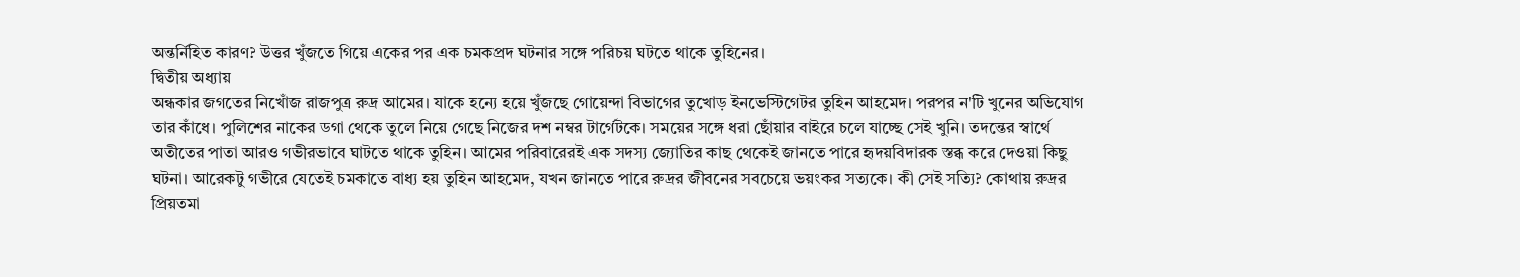অন্তর্নিহিত কারণ? উত্তর খুঁজতে গিয়ে একের পর এক চমকপ্রদ ঘটনার সঙ্গে পরিচয় ঘটতে থাকে তুহিনের।
দ্বিতীয় অধ্যায়
অন্ধকার জগতের নিখোঁজ রাজপুত্র রুদ্র আমের। যাকে হন্যে হয়ে খুঁজছে গোয়েন্দা বিভাগের তুখোড় ইনভেস্টিগেটর তুহিন আহমেদ। পরপর ন'টি খুনের অভিযোগ তার কাঁধে। পুলিশের নাকের ডগা থেকে তুলে নিয়ে গেছে নিজের দশ নম্বর টার্গেটকে। সময়ের সঙ্গে ধরা ছোঁয়ার বাইরে চলে যাচ্ছে সেই খুনি। তদন্তের স্বার্থে অতীতের পাতা আরও গভীরভাবে ঘাটতে থাকে তুহিন। আমের পরিবারেরই এক সদস্য জ্যোতির কাছ থেকেই জানতে পারে হৃদয়বিদারক স্তব্ধ করে দেওয়া কিছু ঘটনা। আরেকটু গভীরে যেতেই চমকাতে বাধ্য হয় তুহিন আহমেদ, যখন জানতে পারে রুদ্রর জীবনের সবচেয়ে ভয়ংকর সত্যকে। কী সেই সত্যি? কোথায় রুদ্রর প্রিয়তমা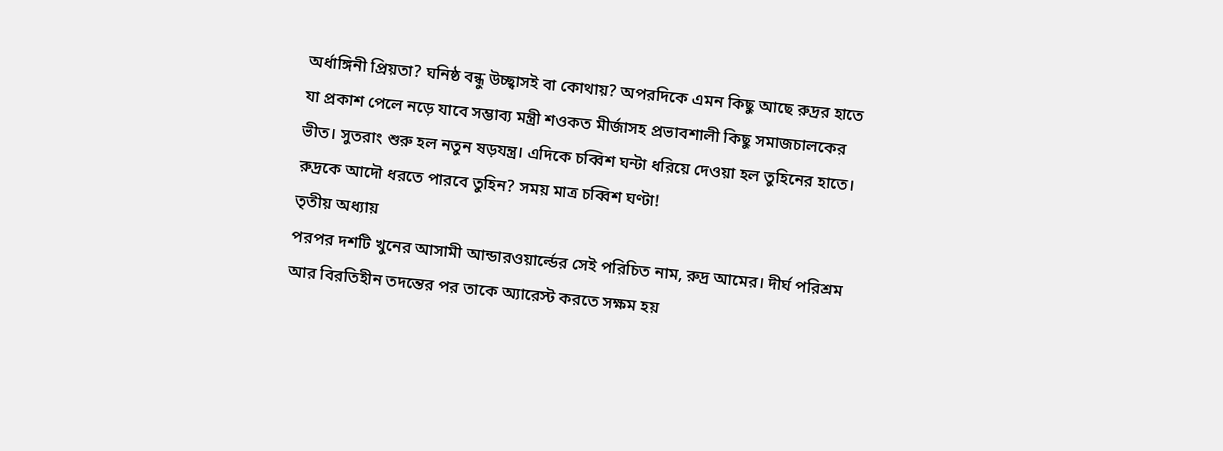অর্ধাঙ্গিনী প্রিয়তা? ঘনিষ্ঠ বন্ধু উচ্ছ্বাসই বা কোথায়? অপরদিকে এমন কিছু আছে রুদ্রর হাতে যা প্রকাশ পেলে নড়ে যাবে সম্ভাব্য মন্ত্রী শওকত মীর্জাসহ প্রভাবশালী কিছু সমাজচালকের ভীত। সুতরাং শুরু হল নতুন ষড়যন্ত্র। এদিকে চব্বিশ ঘন্টা ধরিয়ে দেওয়া হল তুহিনের হাতে। রুদ্রকে আদৌ ধরতে পারবে তুহিন? সময় মাত্র চব্বিশ ঘণ্টা!
তৃতীয় অধ্যায়
পরপর দশটি খুনের আসামী আন্ডারওয়ার্ল্ডের সেই পরিচিত নাম, রুদ্র আমের। দীর্ঘ পরিশ্রম আর বিরতিহীন তদন্তের পর তাকে অ্যারেস্ট করতে সক্ষম হয়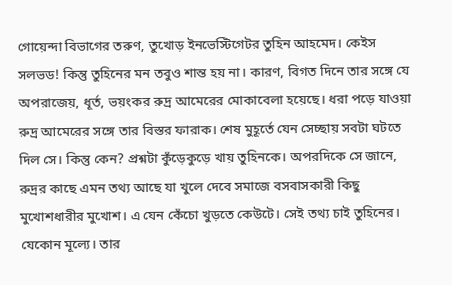গোয়েন্দা বিভাগের তরুণ, তুখোড় ইনভেস্টিগেটর তুহিন আহমেদ। কেইস সলভড! কিন্তু তুহিনের মন তবুও শান্ত হয় না। কারণ, বিগত দিনে তার সঙ্গে যে অপরাজেয়, ধূর্ত, ভয়ংকর রুদ্র আমেরের মোকাবেলা হয়েছে। ধরা পড়ে যাওয়া রুদ্র আমেরের সঙ্গে তার বিস্তর ফারাক। শেষ মুহূর্তে যেন সেচ্ছায় সবটা ঘটতে দিল সে। কিন্তু কেন? প্রশ্নটা কুঁড়েকুড়ে খায় তুহিনকে। অপরদিকে সে জানে, রুদ্রর কাছে এমন তথ্য আছে যা খুলে দেবে সমাজে বসবাসকারী কিছু মুখোশধারীর মুখোশ। এ যেন কেঁচো খুড়তে কেউটে। সেই তথ্য চাই তুহিনের। যেকোন মূল্যে। তার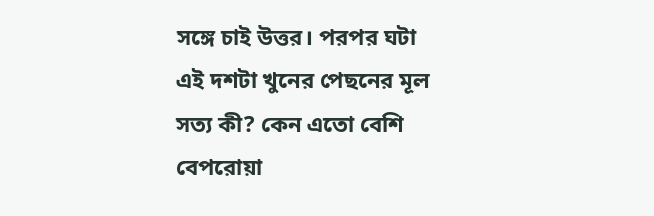সঙ্গে চাই উত্তর। পরপর ঘটা এই দশটা খুনের পেছনের মূল সত্য কী? কেন এতো বেশি বেপরোয়া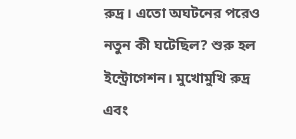রুদ্র। এতো অঘটনের পরেও নতুন কী ঘটেছিল? শুরু হল ইন্ট্রোগেশন। মুখোমুখি রুদ্র এবং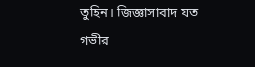তুহিন। জিজ্ঞাসাবাদ যত গভীর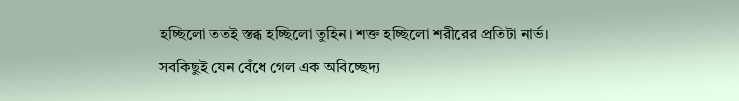হচ্ছিলো ততই স্তব্ধ হচ্ছিলো তুহিন। শক্ত হচ্ছিলো শরীরের প্রতিটা নার্ভ। সবকিছুই যেন বেঁধে গেল এক অবিচ্ছেদ্য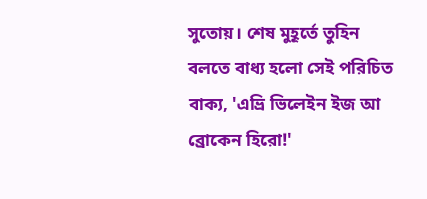সুতোয়। শেষ মুহূর্তে তুহিন বলতে বাধ্য হলো সেই পরিচিত বাক্য, 'এভ্রি ভিলেইন ইজ আ ব্রোকেন হিরো!'